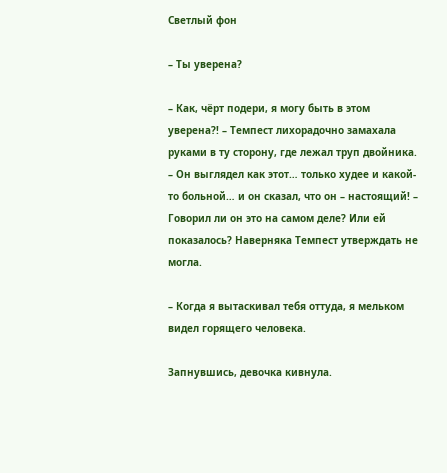Светлый фон

– Ты уверена?

– Как, чёрт подери, я могу быть в этом уверена?! – Темпест лихорадочно замахала руками в ту сторону, где лежал труп двойника. – Он выглядел как этот… только худее и какой-то больной… и он сказал, что он – настоящий! – Говорил ли он это на самом деле? Или ей показалось? Наверняка Темпест утверждать не могла.

– Когда я вытаскивал тебя оттуда, я мельком видел горящего человека.

Запнувшись, девочка кивнула.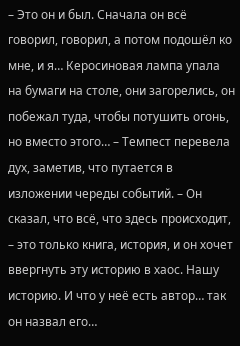– Это он и был. Сначала он всё говорил, говорил, а потом подошёл ко мне, и я… Керосиновая лампа упала на бумаги на столе, они загорелись, он побежал туда, чтобы потушить огонь, но вместо этого… – Темпест перевела дух, заметив, что путается в изложении череды событий. – Он сказал, что всё, что здесь происходит, – это только книга, история, и он хочет ввергнуть эту историю в хаос. Нашу историю. И что у неё есть автор… так он назвал его…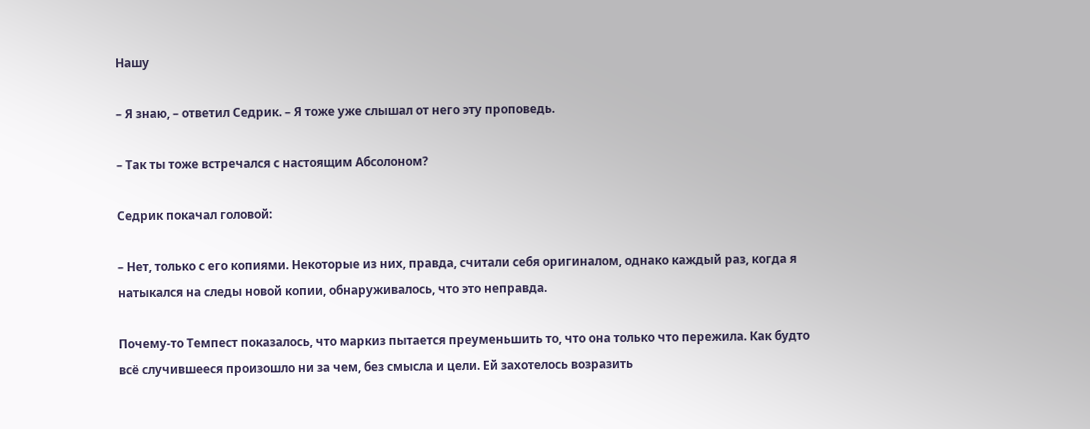Нашу

– Я знаю, – ответил Седрик. – Я тоже уже слышал от него эту проповедь.

– Так ты тоже встречался с настоящим Абсолоном?

Седрик покачал головой:

– Нет, только с его копиями. Некоторые из них, правда, считали себя оригиналом, однако каждый раз, когда я натыкался на следы новой копии, обнаруживалось, что это неправда.

Почему-то Темпест показалось, что маркиз пытается преуменьшить то, что она только что пережила. Как будто всё случившееся произошло ни за чем, без смысла и цели. Ей захотелось возразить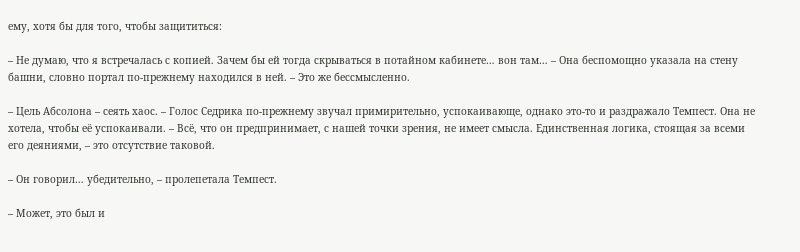ему, хотя бы для того, чтобы защититься:

– Не думаю, что я встречалась с копией. Зачем бы ей тогда скрываться в потайном кабинете… вон там… – Она беспомощно указала на стену башни, словно портал по-прежнему находился в ней. – Это же бессмысленно.

– Цель Абсолона – сеять хаос. – Голос Седрика по-прежнему звучал примирительно, успокаивающе, однако это-то и раздражало Темпест. Она не хотела, чтобы её успокаивали. – Всё, что он предпринимает, с нашей точки зрения, не имеет смысла. Единственная логика, стоящая за всеми его деяниями, – это отсутствие таковой.

– Он говорил… убедительно, – пролепетала Темпест.

– Может, это был и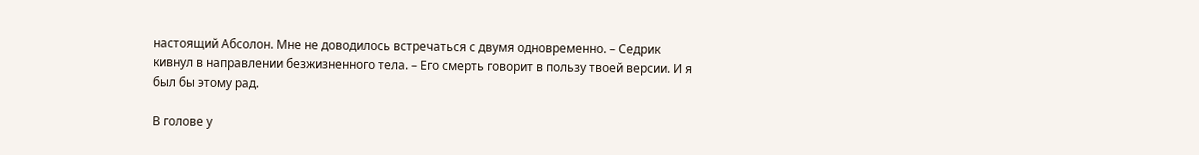настоящий Абсолон. Мне не доводилось встречаться с двумя одновременно. – Седрик кивнул в направлении безжизненного тела. – Его смерть говорит в пользу твоей версии. И я был бы этому рад.

В голове у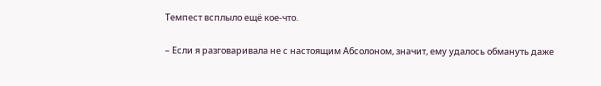Темпест всплыло ещё кое-что.

– Если я разговаривала не с настоящим Абсолоном, значит, ему удалось обмануть даже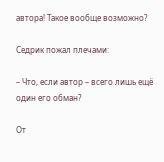автора! Такое вообще возможно?

Седрик пожал плечами:

– Что, если автор – всего лишь ещё один его обман?

От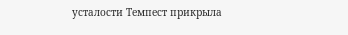усталости Темпест прикрыла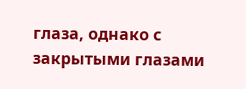глаза, однако с закрытыми глазами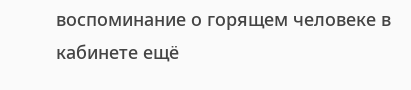воспоминание о горящем человеке в кабинете ещё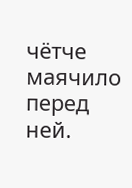чётче маячило перед ней.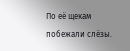По её щекам побежали слёзы.